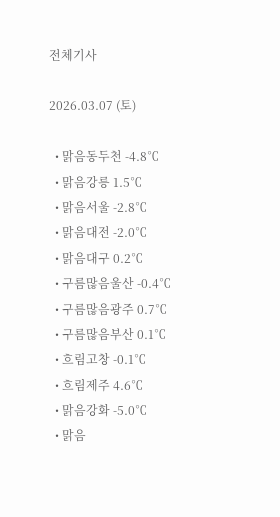전체기사

2026.03.07 (토)

  • 맑음동두천 -4.8℃
  • 맑음강릉 1.5℃
  • 맑음서울 -2.8℃
  • 맑음대전 -2.0℃
  • 맑음대구 0.2℃
  • 구름많음울산 -0.4℃
  • 구름많음광주 0.7℃
  • 구름많음부산 0.1℃
  • 흐림고창 -0.1℃
  • 흐림제주 4.6℃
  • 맑음강화 -5.0℃
  • 맑음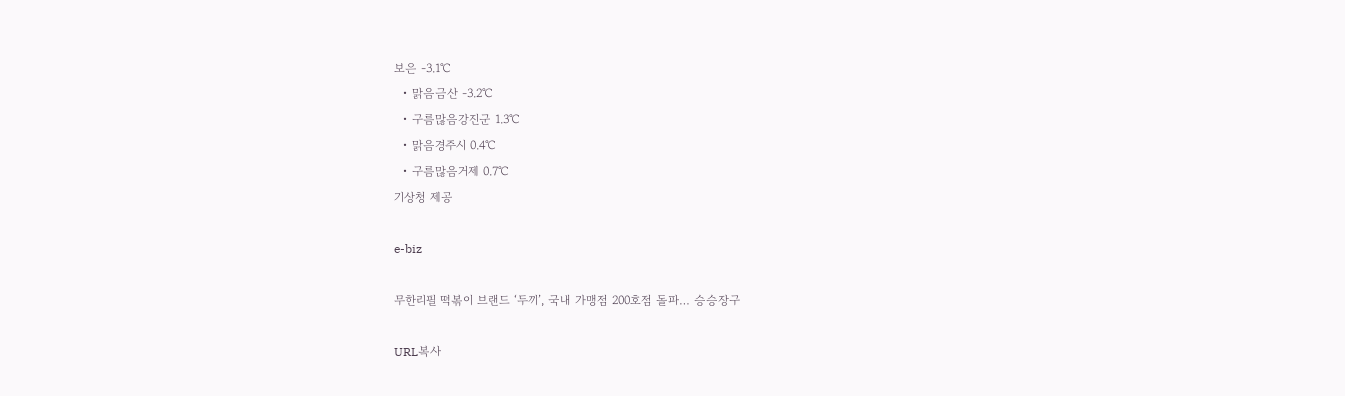보은 -3.1℃
  • 맑음금산 -3.2℃
  • 구름많음강진군 1.3℃
  • 맑음경주시 0.4℃
  • 구름많음거제 0.7℃
기상청 제공

e-biz

무한리필 떡볶이 브랜드 ‘두끼’, 국내 가맹점 200호점 돌파… 승승장구

URL복사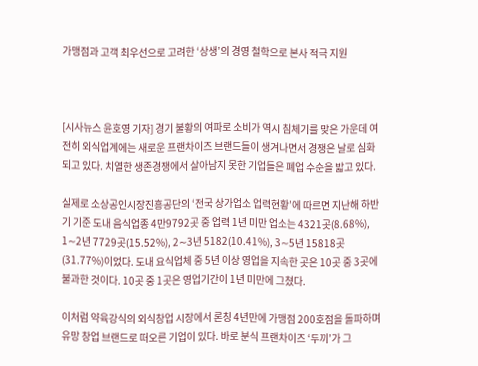가맹점과 고객 최우선으로 고려한 ‘상생’의 경영 철학으로 본사 적극 지원



[시사뉴스 윤호영 기자] 경기 불황의 여파로 소비가 역시 침체기를 맞은 가운데 여전히 외식업계에는 새로운 프랜차이즈 브랜드들이 생겨나면서 경쟁은 날로 심화되고 있다. 치열한 생존경쟁에서 살아남지 못한 기업들은 폐업 수순을 밟고 있다.

실제로 소상공인시장진흥공단의 ‘전국 상가업소 업력현황’에 따르면 지난해 하반기 기준 도내 음식업종 4만9792곳 중 업력 1년 미만 업소는 4321곳(8.68%), 1∼2년 7729곳(15.52%), 2∼3년 5182(10.41%), 3∼5년 15818곳(31.77%)이었다. 도내 요식업체 중 5년 이상 영업을 지속한 곳은 10곳 중 3곳에 불과한 것이다. 10곳 중 1곳은 영업기간이 1년 미만에 그쳤다.

이처럼 약육강식의 외식창업 시장에서 론칭 4년만에 가맹점 200호점을 돌파하며 유망 창업 브랜드로 떠오른 기업이 있다. 바로 분식 프랜차이즈 ‘두끼’가 그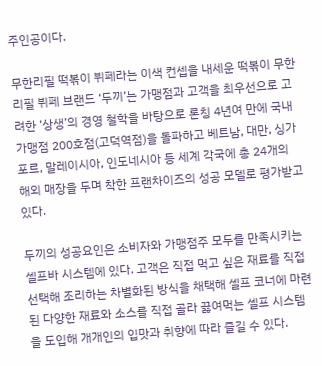주인공이다.

무한리필 떡볶이 뷔페라는 이색 컨셉을 내세운 떡볶이 무한리필 뷔페 브랜드 ‘두끼’는 가맹점과 고객을 최우선으로 고려한 ‘상생’의 경영 철학을 바탕으로 론칭 4년여 만에 국내 가맹점 200호점(고덕역점)을 돌파하고 베트남, 대만, 싱가포르, 말레이시아, 인도네시아 등 세계 각국에 총 24개의 해외 매장을 두며 착한 프랜차이즈의 성공 모델로 평가받고 있다.

두끼의 성공요인은 소비자와 가맹점주 모두를 만족시키는 셀프바 시스템에 있다. 고객은 직접 먹고 싶은 재료를 직접 선택해 조리하는 차별화된 방식을 채택해 셀프 코너에 마련된 다양한 재료와 소스를 직접 골라 끓여먹는 셀프 시스템을 도입해 개개인의 입맛과 취향에 따라 즐길 수 있다.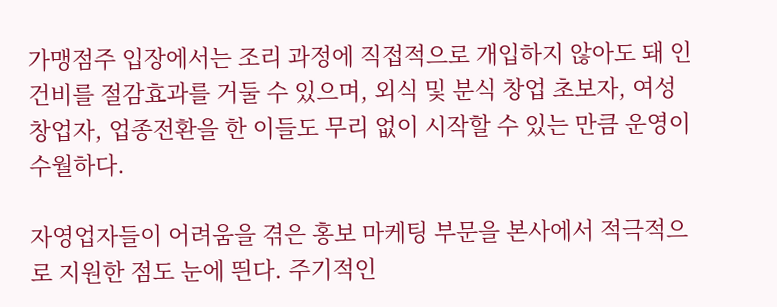가맹점주 입장에서는 조리 과정에 직접적으로 개입하지 않아도 돼 인건비를 절감효과를 거둘 수 있으며, 외식 및 분식 창업 초보자, 여성창업자, 업종전환을 한 이들도 무리 없이 시작할 수 있는 만큼 운영이 수월하다.

자영업자들이 어려움을 겪은 홍보 마케팅 부문을 본사에서 적극적으로 지원한 점도 눈에 띈다. 주기적인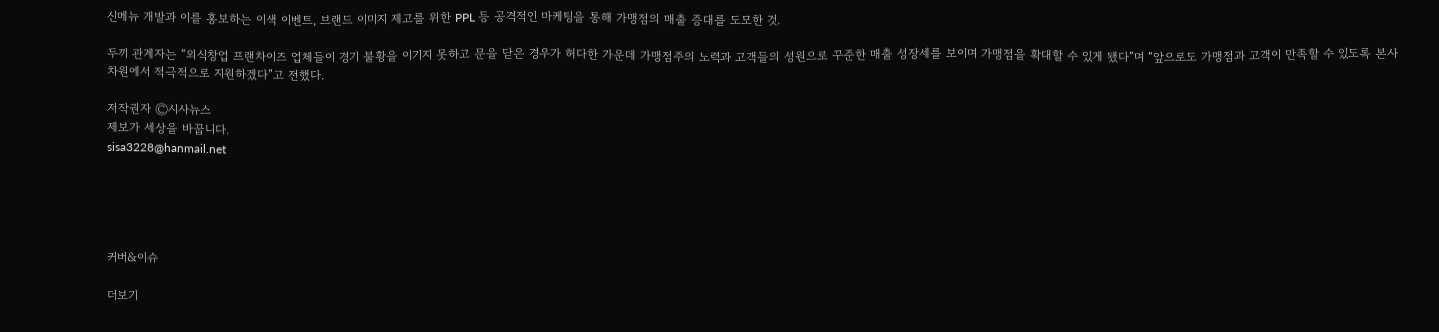신메뉴 개발과 이를 홍보하는 이색 이벤트, 브랜드 이미지 제고를 위한 PPL 등 공격적인 마케팅을 통해 가맹점의 매출 증대를 도모한 것.

두끼 관계자는 “외식창업 프랜차이즈 업체들이 경기 불황을 이기지 못하고 문을 닫은 경우가 허다한 가운데 가맹점주의 노력과 고객들의 성원으로 꾸준한 매출 성장세를 보이며 가맹점을 확대할 수 있게 됐다”며 “앞으로도 가맹점과 고객이 만족할 수 있도록 본사 차원에서 적극적으로 지원하겠다”고 전했다.

저작권자 Ⓒ시사뉴스
제보가 세상을 바꿉니다.
sisa3228@hanmail.net





커버&이슈

더보기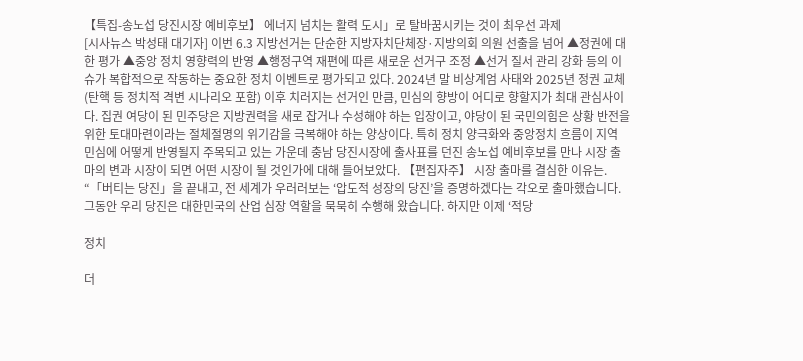【특집-송노섭 당진시장 예비후보】 에너지 넘치는 활력 도시」로 탈바꿈시키는 것이 최우선 과제
[시사뉴스 박성태 대기자] 이번 6.3 지방선거는 단순한 지방자치단체장·지방의회 의원 선출을 넘어 ▲정권에 대한 평가 ▲중앙 정치 영향력의 반영 ▲행정구역 재편에 따른 새로운 선거구 조정 ▲선거 질서 관리 강화 등의 이슈가 복합적으로 작동하는 중요한 정치 이벤트로 평가되고 있다. 2024년 말 비상계엄 사태와 2025년 정권 교체(탄핵 등 정치적 격변 시나리오 포함) 이후 치러지는 선거인 만큼, 민심의 향방이 어디로 향할지가 최대 관심사이다. 집권 여당이 된 민주당은 지방권력을 새로 잡거나 수성해야 하는 입장이고, 야당이 된 국민의힘은 상황 반전을 위한 토대마련이라는 절체절명의 위기감을 극복해야 하는 양상이다. 특히 정치 양극화와 중앙정치 흐름이 지역 민심에 어떻게 반영될지 주목되고 있는 가운데 충남 당진시장에 출사표를 던진 송노섭 예비후보를 만나 시장 출마의 변과 시장이 되면 어떤 시장이 될 것인가에 대해 들어보았다. 【편집자주】 시장 출마를 결심한 이유는. “「버티는 당진」을 끝내고, 전 세계가 우러러보는 ‘압도적 성장의 당진’을 증명하겠다는 각오로 출마했습니다. 그동안 우리 당진은 대한민국의 산업 심장 역할을 묵묵히 수행해 왔습니다. 하지만 이제 ‘적당

정치

더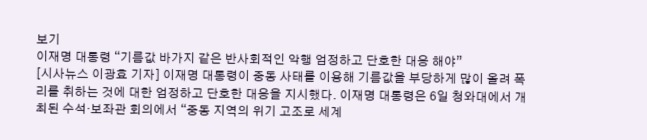보기
이재명 대통령 “기름값 바가지 같은 반사회적인 악행 엄정하고 단호한 대응 해야”
[시사뉴스 이광효 기자] 이재명 대통령이 중동 사태를 이용해 기름값을 부당하게 많이 올려 폭리를 취하는 것에 대한 엄정하고 단호한 대응을 지시했다. 이재명 대통령은 6일 청와대에서 개최된 수석·보좌관 회의에서 “중동 지역의 위기 고조로 세계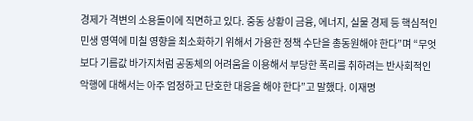경제가 격변의 소용돌이에 직면하고 있다. 중동 상황이 금융, 에너지, 실물 경제 등 핵심적인 민생 영역에 미칠 영향을 최소화하기 위해서 가용한 정책 수단을 총동원해야 한다”며 “무엇보다 기름값 바가지처럼 공동체의 어려움을 이용해서 부당한 폭리를 취하려는 반사회적인 악행에 대해서는 아주 엄정하고 단호한 대응을 해야 한다”고 말했다. 이재명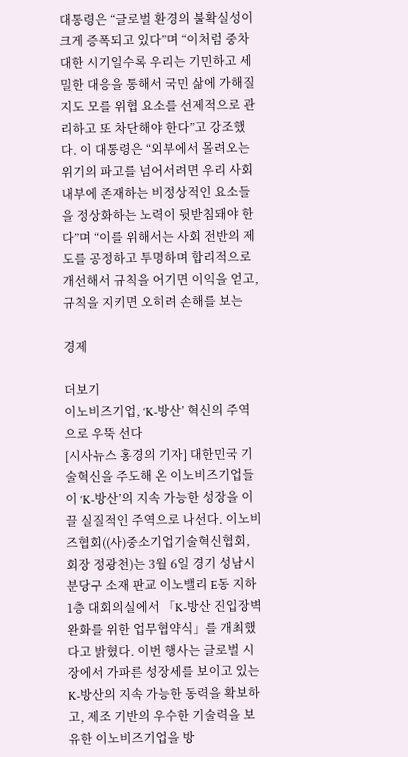대통령은 “글로벌 환경의 불확실성이 크게 증폭되고 있다”며 “이처럼 중차대한 시기일수록 우리는 기민하고 세밀한 대응을 통해서 국민 삶에 가해질지도 모를 위협 요소를 선제적으로 관리하고 또 차단해야 한다”고 강조했다. 이 대통령은 “외부에서 몰려오는 위기의 파고를 넘어서려면 우리 사회 내부에 존재하는 비정상적인 요소들을 정상화하는 노력이 뒷받침돼야 한다”며 “이를 위해서는 사회 전반의 제도를 공정하고 투명하며 합리적으로 개선해서 규칙을 어기면 이익을 얻고, 규칙을 지키면 오히려 손해를 보는

경제

더보기
이노비즈기업, ‘K-방산’ 혁신의 주역으로 우뚝 선다
[시사뉴스 홍경의 기자] 대한민국 기술혁신을 주도해 온 이노비즈기업들이 ‘K-방산’의 지속 가능한 성장을 이끌 실질적인 주역으로 나선다. 이노비즈협회((사)중소기업기술혁신협회, 회장 정광천)는 3월 6일 경기 성남시 분당구 소재 판교 이노밸리 E동 지하 1층 대회의실에서 「K-방산 진입장벽 완화를 위한 업무협약식」를 개최했다고 밝혔다. 이번 행사는 글로벌 시장에서 가파른 성장세를 보이고 있는 K-방산의 지속 가능한 동력을 확보하고, 제조 기반의 우수한 기술력을 보유한 이노비즈기업을 방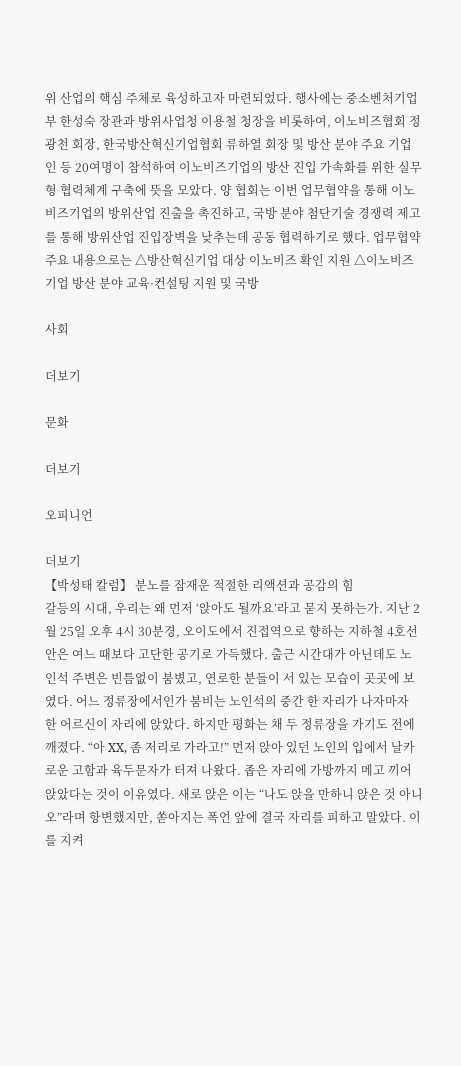위 산업의 핵심 주체로 육성하고자 마련되었다. 행사에는 중소벤처기업부 한성숙 장관과 방위사업청 이용철 청장을 비롯하여, 이노비즈협회 정광천 회장, 한국방산혁신기업협회 류하열 회장 및 방산 분야 주요 기업인 등 20여명이 참석하여 이노비즈기업의 방산 진입 가속화를 위한 실무형 협력체계 구축에 뜻을 모았다. 양 협회는 이번 업무협약을 통해 이노비즈기업의 방위산업 진출을 촉진하고, 국방 분야 첨단기술 경쟁력 제고를 통해 방위산업 진입장벽을 낮추는데 공동 협력하기로 했다. 업무협약 주요 내용으로는 △방산혁신기업 대상 이노비즈 확인 지원 △이노비즈기업 방산 분야 교육·컨설팅 지원 및 국방

사회

더보기

문화

더보기

오피니언

더보기
【박성태 칼럼】 분노를 잠재운 적절한 리액션과 공감의 힘
갈등의 시대, 우리는 왜 먼저 ‘앉아도 될까요’라고 묻지 못하는가. 지난 2월 25일 오후 4시 30분경, 오이도에서 진접역으로 향하는 지하철 4호선 안은 여느 때보다 고단한 공기로 가득했다. 출근 시간대가 아닌데도 노인석 주변은 빈틈없이 붐볐고, 연로한 분들이 서 있는 모습이 곳곳에 보였다. 어느 정류장에서인가 붐비는 노인석의 중간 한 자리가 나자마자 한 어르신이 자리에 앉았다. 하지만 평화는 채 두 정류장을 가기도 전에 깨졌다. “아 XX, 좀 저리로 가라고!” 먼저 앉아 있던 노인의 입에서 날카로운 고함과 육두문자가 터져 나왔다. 좁은 자리에 가방까지 메고 끼어 앉았다는 것이 이유였다. 새로 앉은 이는 “나도 앉을 만하니 앉은 것 아니오”라며 항변했지만, 쏟아지는 폭언 앞에 결국 자리를 피하고 말았다. 이를 지켜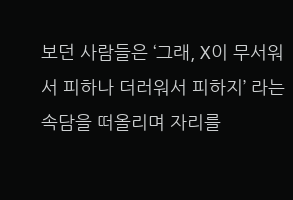보던 사람들은 ‘그래, X이 무서워서 피하나 더러워서 피하지’ 라는 속담을 떠올리며 자리를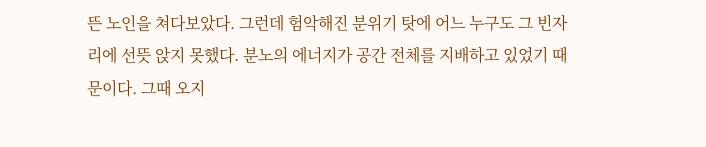뜬 노인을 쳐다보았다. 그런데 험악해진 분위기 탓에 어느 누구도 그 빈자리에 선뜻 앉지 못했다. 분노의 에너지가 공간 전체를 지배하고 있었기 때문이다. 그때 오지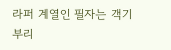라퍼 계열인 필자는 객기 부리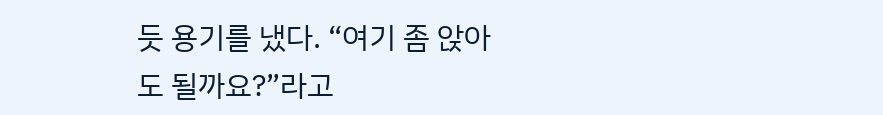듯 용기를 냈다. “여기 좀 앉아도 될까요?”라고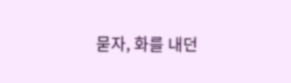묻자, 화를 내던